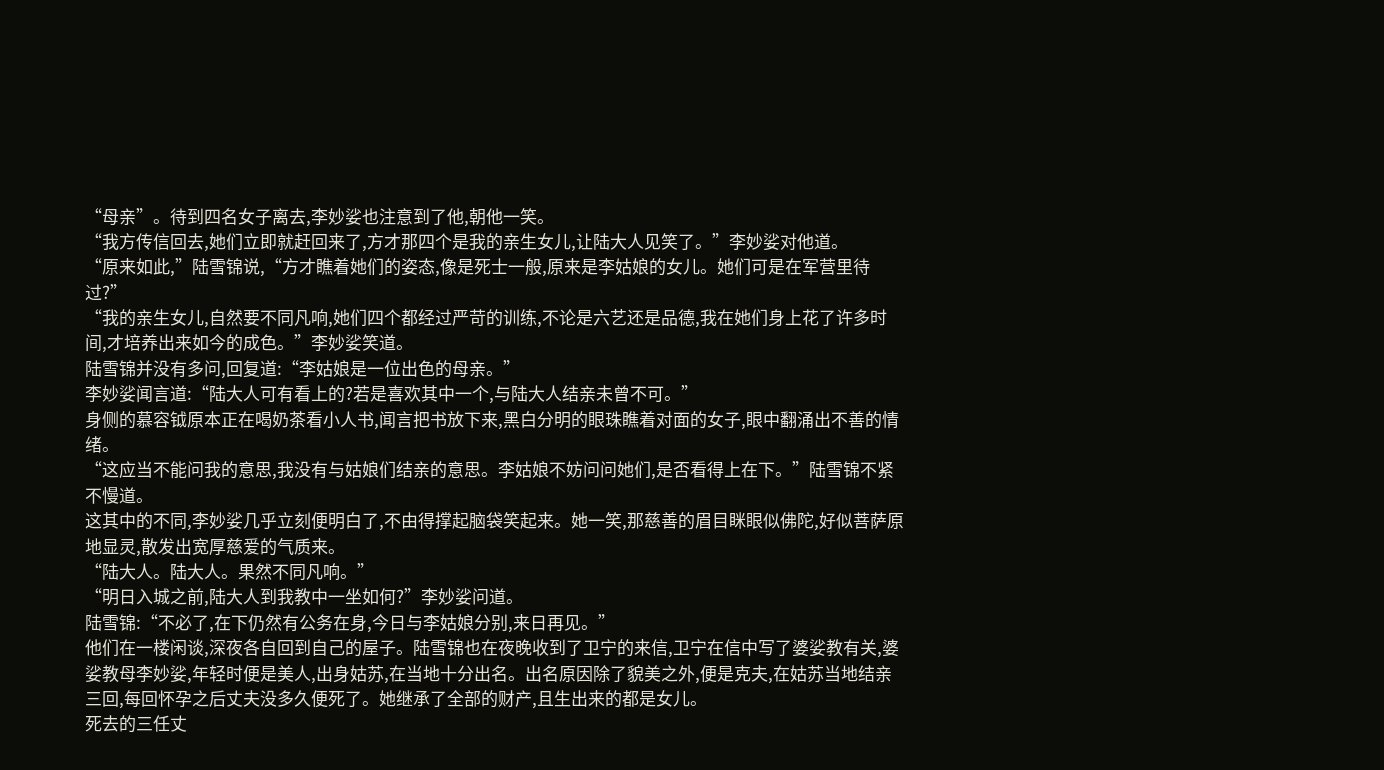“母亲”。待到四名女子离去,李妙娑也注意到了他,朝他一笑。
“我方传信回去,她们立即就赶回来了,方才那四个是我的亲生女儿,让陆大人见笑了。”李妙娑对他道。
“原来如此,”陆雪锦说,“方才瞧着她们的姿态,像是死士一般,原来是李姑娘的女儿。她们可是在军营里待过?”
“我的亲生女儿,自然要不同凡响,她们四个都经过严苛的训练,不论是六艺还是品德,我在她们身上花了许多时间,才培养出来如今的成色。”李妙娑笑道。
陆雪锦并没有多问,回复道:“李姑娘是一位出色的母亲。”
李妙娑闻言道:“陆大人可有看上的?若是喜欢其中一个,与陆大人结亲未曾不可。”
身侧的慕容钺原本正在喝奶茶看小人书,闻言把书放下来,黑白分明的眼珠瞧着对面的女子,眼中翻涌出不善的情绪。
“这应当不能问我的意思,我没有与姑娘们结亲的意思。李姑娘不妨问问她们,是否看得上在下。”陆雪锦不紧不慢道。
这其中的不同,李妙娑几乎立刻便明白了,不由得撑起脑袋笑起来。她一笑,那慈善的眉目眯眼似佛陀,好似菩萨原地显灵,散发出宽厚慈爱的气质来。
“陆大人。陆大人。果然不同凡响。”
“明日入城之前,陆大人到我教中一坐如何?”李妙娑问道。
陆雪锦:“不必了,在下仍然有公务在身,今日与李姑娘分别,来日再见。”
他们在一楼闲谈,深夜各自回到自己的屋子。陆雪锦也在夜晚收到了卫宁的来信,卫宁在信中写了婆娑教有关,婆娑教母李妙娑,年轻时便是美人,出身姑苏,在当地十分出名。出名原因除了貌美之外,便是克夫,在姑苏当地结亲三回,每回怀孕之后丈夫没多久便死了。她继承了全部的财产,且生出来的都是女儿。
死去的三任丈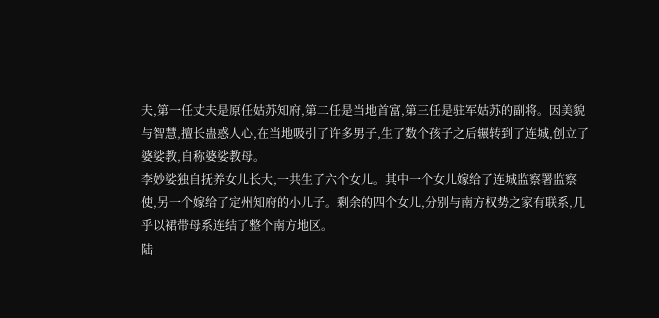夫,第一任丈夫是原任姑苏知府,第二任是当地首富,第三任是驻军姑苏的副将。因美貌与智慧,擅长蛊惑人心,在当地吸引了许多男子,生了数个孩子之后辗转到了连城,创立了婆娑教,自称婆娑教母。
李妙娑独自抚养女儿长大,一共生了六个女儿。其中一个女儿嫁给了连城监察署监察使,另一个嫁给了定州知府的小儿子。剩余的四个女儿,分别与南方权势之家有联系,几乎以裙带母系连结了整个南方地区。
陆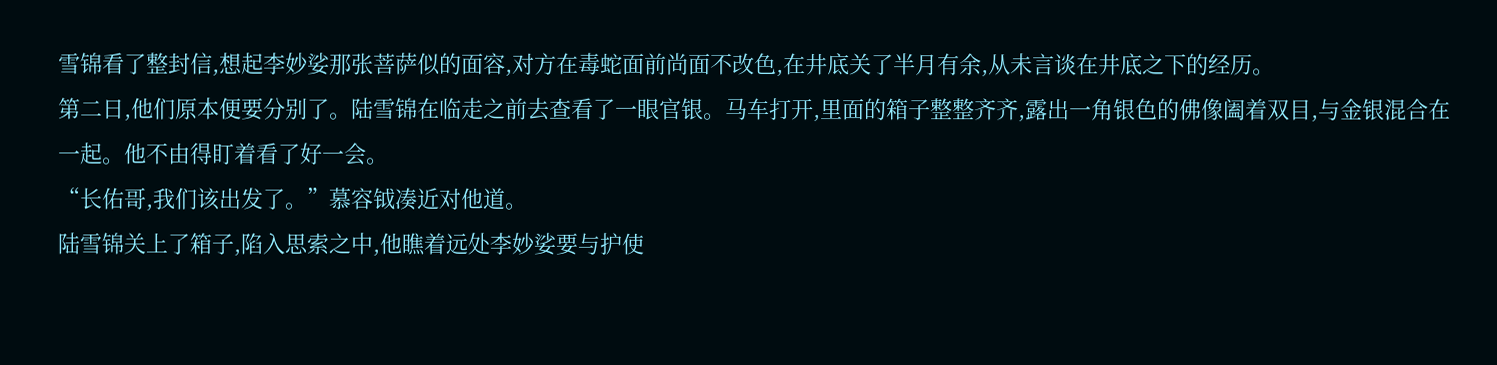雪锦看了整封信,想起李妙娑那张菩萨似的面容,对方在毒蛇面前尚面不改色,在井底关了半月有余,从未言谈在井底之下的经历。
第二日,他们原本便要分别了。陆雪锦在临走之前去查看了一眼官银。马车打开,里面的箱子整整齐齐,露出一角银色的佛像阖着双目,与金银混合在一起。他不由得盯着看了好一会。
“长佑哥,我们该出发了。”慕容钺凑近对他道。
陆雪锦关上了箱子,陷入思索之中,他瞧着远处李妙娑要与护使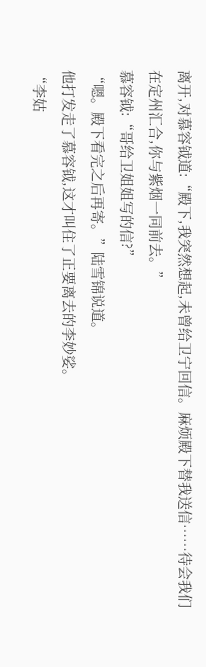离开,对慕容钺道:“殿下,我突然想起,未曾给卫宁回信。麻烦殿下替我送信……待会我们在定州汇合,你与紫烟一同前去。”
慕容钺:“哥给卫姐姐写的信?”
“嗯。殿下看完之后再寄。”陆雪锦说道。
他打发走了慕容钺,这才叫住了正要离去的李妙娑。
“李姑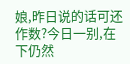娘,昨日说的话可还作数?今日一别,在下仍然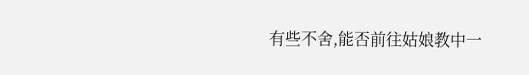有些不舍,能否前往姑娘教中一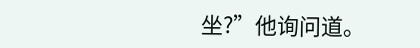坐?”他询问道。